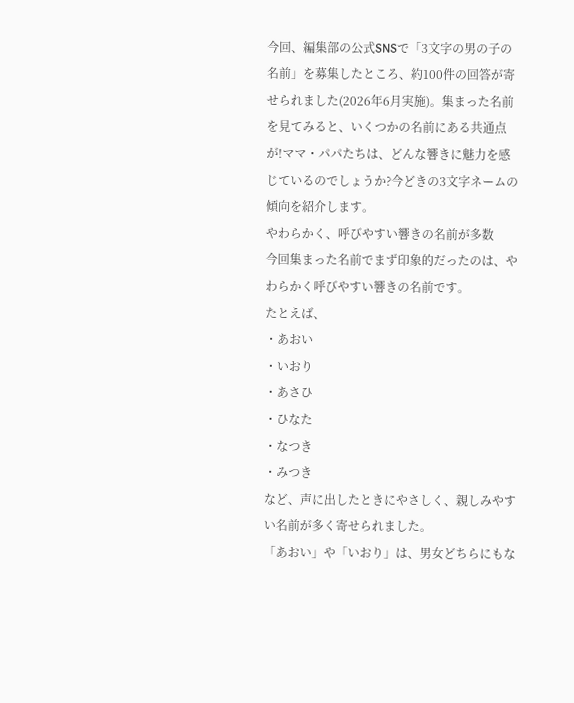今回、編集部の公式SNSで「3文字の男の子の名前」を募集したところ、約100件の回答が寄せられました(2026年6月実施)。集まった名前を見てみると、いくつかの名前にある共通点が!ママ・パパたちは、どんな響きに魅力を感じているのでしょうか?今どきの3文字ネームの傾向を紹介します。
やわらかく、呼びやすい響きの名前が多数
今回集まった名前でまず印象的だったのは、やわらかく呼びやすい響きの名前です。
たとえば、
・あおい
・いおり
・あさひ
・ひなた
・なつき
・みつき
など、声に出したときにやさしく、親しみやすい名前が多く寄せられました。
「あおい」や「いおり」は、男女どちらにもな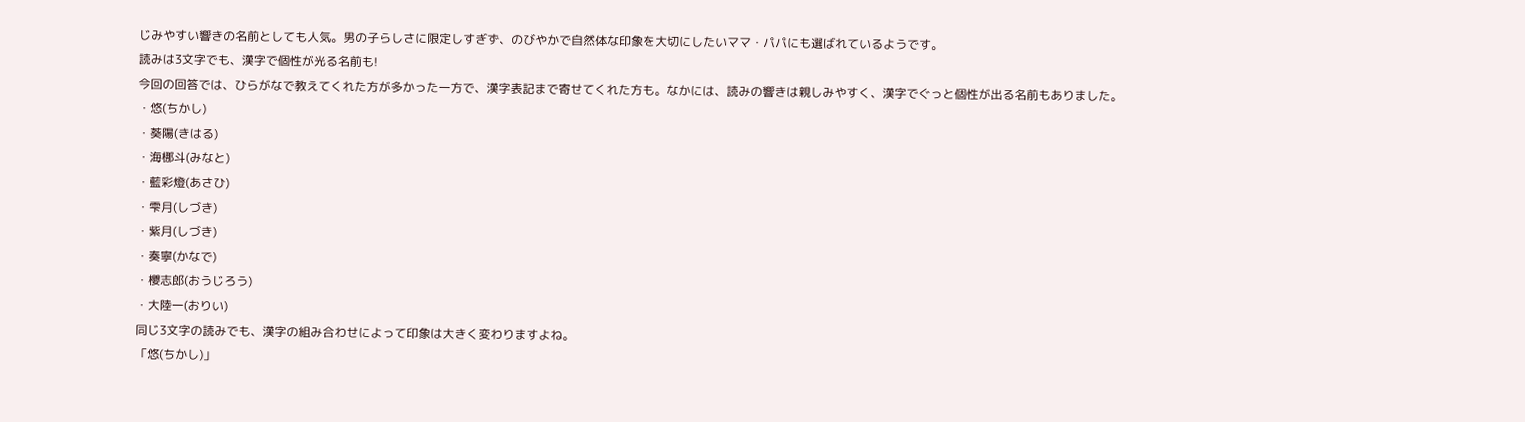じみやすい響きの名前としても人気。男の子らしさに限定しすぎず、のびやかで自然体な印象を大切にしたいママ・パパにも選ばれているようです。
読みは3文字でも、漢字で個性が光る名前も!
今回の回答では、ひらがなで教えてくれた方が多かった一方で、漢字表記まで寄せてくれた方も。なかには、読みの響きは親しみやすく、漢字でぐっと個性が出る名前もありました。
・悠(ちかし)
・葵陽(きはる)
・海梛斗(みなと)
・藍彩燈(あさひ)
・雫月(しづき)
・紫月(しづき)
・奏寧(かなで)
・櫻志郎(おうじろう)
・大陸一(おりい)
同じ3文字の読みでも、漢字の組み合わせによって印象は大きく変わりますよね。
「悠(ちかし)」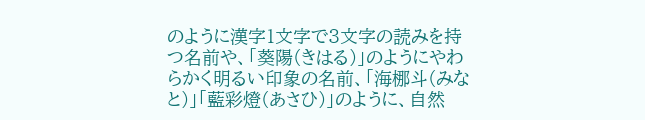のように漢字1文字で3文字の読みを持つ名前や、「葵陽(きはる)」のようにやわらかく明るい印象の名前、「海梛斗(みなと)」「藍彩燈(あさひ)」のように、自然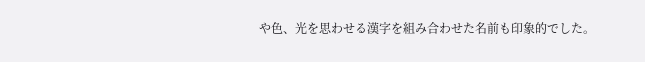や色、光を思わせる漢字を組み合わせた名前も印象的でした。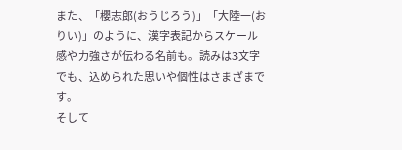また、「櫻志郎(おうじろう)」「大陸一(おりい)」のように、漢字表記からスケール感や力強さが伝わる名前も。読みは3文字でも、込められた思いや個性はさまざまです。
そして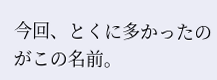今回、とくに多かったのがこの名前。